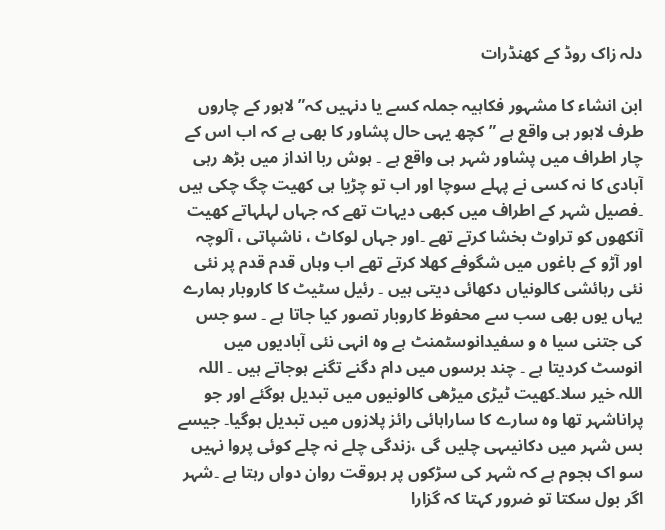دلہ زاک روڈ کے کھنڈرات

ابن انشاء کا مشہور فکاہیہ جملہ کسے یا دنہیں کہ” لاہور کے چاروں طرف لاہور ہی واقع ہے ”کچھ یہی حال پشاور کا بھی ہے کہ اب اس کے چار اطراف میں پشاور شہر ہی واقع ہے ۔ ہوش ربا انداز میں بڑھ رہی آبادی کا نہ کسی نے پہلے سوچا اور اب تو چڑیا ہی کھیت چگ چکی ہیں ۔فصیل شہر کے اطراف میں کبھی دیہات تھے کہ جہاں لہلہاتے کھیت آنکھوں کو تراوٹ بخشا کرتے تھے ۔اور جہاں لوکاٹ ، ناشپاتی ، آلوچہ اور آڑو کے باغوں میں شگوفے کھلا کرتے تھے اب وہاں قدم قدم پر نئی نئی رہائشی کالونیاں دکھائی دیتی ہیں ۔ رئیل سٹیٹ کا کاروبار ہمارے یہاں یوں بھی سب سے محفوظ کاروبار تصور کیا جاتا ہے ۔ سو جس کی جتنی سیا ہ و سفیدانوسٹمنٹ ہے وہ انہی نئی آبادیوں میں انوسٹ کردیتا ہے ۔ چند برسوں میں دام دگنے تگنے ہوجاتے ہیں ۔ اللہ اللہ خیر سلا۔کھیت ٹیڑی میڑھی کالونیوں میں تبدیل ہوگئے اور جو پراناشہر تھا وہ سارے کا ساراہائی رائز پلازوں میں تبدیل ہوگیا۔ جیسے بس شہر میں دکانیںہی چلیں گی ،زندگی چلے نہ چلے کوئی پروا نہیں سو اک ہجوم ہے کہ شہر کی سڑکوں پر ہروقت روان دواں رہتا ہے ۔شہر اگر بول سکتا تو ضرور کہتا کہ گزارا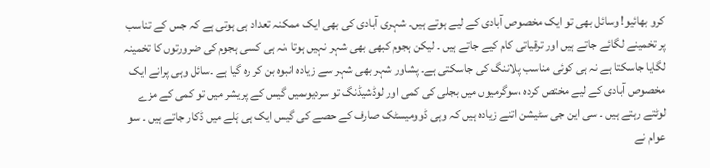کرو بھائیو! وسائل بھی تو ایک مخصوص آبادی کے لیے ہوتے ہیں۔ شہری آبادی کی بھی ایک ممکنہ تعداد ہی ہوتی ہے کہ جس کے تناسب پر تخمینے لگائے جاتے ہیں اور ترقیاتی کام کیے جاتے ہیں ۔ لیکن ہجوم کبھی بھی شہر نہیں ہوتا ،نہ ہی کسی ہجوم کی ضرورتوں کا تخمینہ لگایا جاسکتا ہے نہ ہی کوئی مناسب پلاننگ کی جاسکتی ہے۔ پشاور شہر بھی شہر سے زیادہ انبوہ بن کر رہ گیا ہے ۔سائل وہی پرانے ایک مخصوص آبادی کے لیے مختص کردہ ،سوگرمیوں میں بجلی کی کمی اور لوڈشیڈنگ تو سردیوںمیں گیس کے پریشر میں تو کمی کے مزے لوٹتے رہتے ہیں ۔ سی این جی سٹیشن اتنے زیادہ ہیں کہ وہی ڈوومیسٹک صارف کے حصے کی گیس ایک ہی ہَلے میں ڈکار جاتے ہیں ۔ سو عوام نے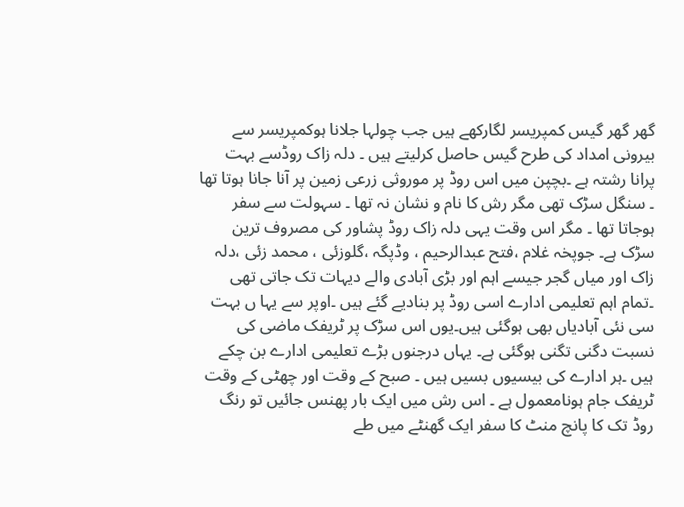گھر گھر گیس کمپریسر لگارکھے ہیں جب چولہا جلانا ہوکمپریسر سے بیرونی امداد کی طرح گیس حاصل کرلیتے ہیں ۔ دلہ زاک روڈسے بہت پرانا رشتہ ہے ۔بچپن میں اس روڈ پر موروثی زرعی زمین پر آنا جانا ہوتا تھا ۔ سنگل سڑک تھی مگر رش کا نام و نشان نہ تھا ۔ سہولت سے سفر ہوجاتا تھا ۔ مگر اس وقت یہی دلہ زاک روڈ پشاور کی مصروف ترین سڑک ہے۔ جوپخہ غلام ،فتح عبدالرحیم ، وڈپگہ ،گلوزئی ، محمد زئی ،دلہ زاک اور میاں گجر جیسے اہم اور بڑی آبادی والے دیہات تک جاتی تھی ۔تمام اہم تعلیمی ادارے اسی روڈ پر بنادیے گئے ہیں ۔اوپر سے یہا ں بہت سی نئی آبادیاں بھی ہوگئی ہیں۔یوں اس سڑک پر ٹریفک ماضی کی نسبت دگنی تگنی ہوگئی ہے۔ یہاں درجنوں بڑے تعلیمی ادارے بن چکے ہیں ۔ہر ادارے کی بیسیوں بسیں ہیں ۔ صبح کے وقت اور چھٹی کے وقت ٹریفک جام ہونامعمول ہے ۔ اس رش میں ایک بار پھنس جائیں تو رنگ روڈ تک کا پانچ منٹ کا سفر ایک گھنٹے میں طے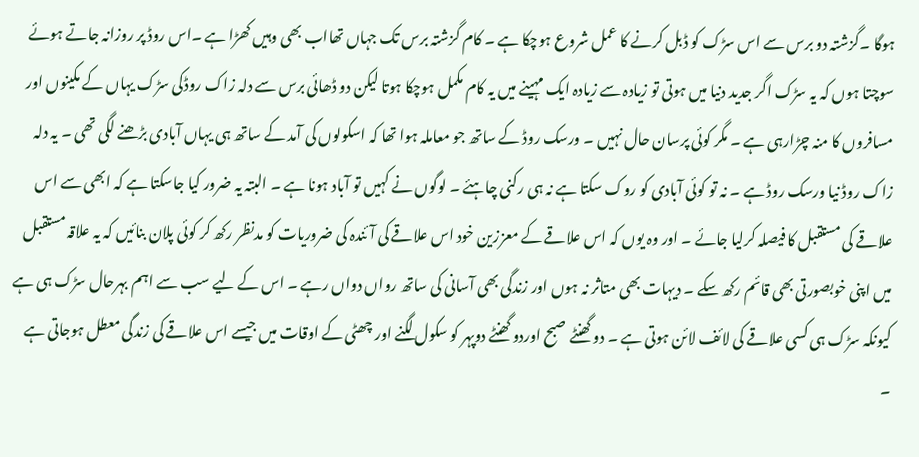ہوگا ۔گزشتہ دو برس سے اس سڑک کو ڈبل کرنے کا عمل شروع ہوچکا ہے ۔ کام گزشتہ برس تک جہاں تھااب بھی وہیں کھڑا ہے ۔اس روڈ پر روزانہ جاتے ہوئے سوچتا ہوں کہ یہ سڑک اگر جدید دنیا میں ہوتی تو زیادہ سے زیادہ ایک مہینے میں یہ کام مکمل ہوچکا ہوتا لیکن دو ڈھائی برس سے دلہ زاک روڈکی سڑک یہاں کے مکینوں اور مسافروں کا منہ چڑارہی ہے ۔ مگر کوئی پرسان حال نہیں ۔ ورسک روڈ کے ساتھ جو معاملہ ہوا تھا کہ اسکولوں کی آمد کے ساتھ ہی یہاں آبادی بڑھنے لگی تھی ۔ یہ دلہ زاک روڈ نیا ورسک روڈ ہے ۔ نہ تو کوئی آبادی کو روک سکتا ہے نہ ہی رکنی چاہئے ۔ لوگوں نے کہیں تو آباد ہونا ہے ۔ البتہ یہ ضرور کیا جاسکتا ہے کہ ابھی سے اس علاقے کی مستقبل کا فیصلہ کرلیا جائے ۔ اور وہ یوں کہ اس علاقے کے معززین خود اس علاقے کی آئندہ کی ضروریات کو مدنظر رکھ کر کوئی پلان بنائیں کہ یہ علاقہ مستقبل میں اپنی خوبصورتی بھی قائم رکھ سکے ۔ دیہات بھی متاثر نہ ہوں اور زندگی بھی آسانی کی ساتھ رواں دواں رہے ۔ اس کے لیے سب سے اہم بہرحال سڑک ہی ہے کیونکہ سڑک ہی کسی علاقے کی لائف لائن ہوتی ہے ۔ دو گھنٹے صبح اوردو گھنٹے دوپہر کو سکول لگنے اور چھٹی کے اوقات میں جیسے اس علاقے کی زندگی معطل ہوجاتی ہے ۔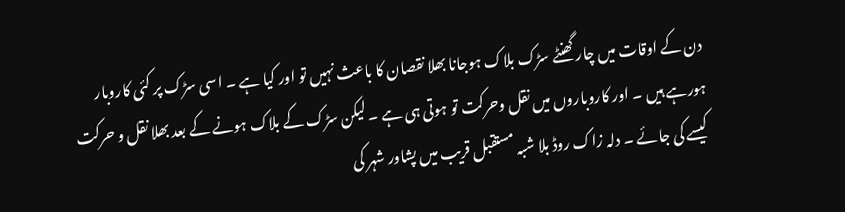دن کے اوقات میں چار گھنٹے سڑک بلاک ہوجانا بھلا نقصان کا باعث نہیں تو اور کیا ہے ۔ اسی سڑک پر کئی کاروبار ہورہے ہیں ۔ اور کاروباروں میں نقل وحرکت تو ہوتی ہی ہے ۔ لیکن سڑک کے بلاک ہونے کے بعد بھلا نقل و حرکت کیسے کی جائے ۔ دلہ زاک روڈ بلا شبہ مستقبل قریب میں پشاور شہر کی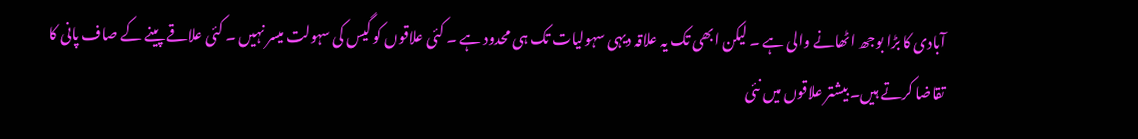آبادی کا بڑا بوجھ اٹھانے والی ہے ۔ لیکن ابھی تک یہ علاقہ دیہی سہولیات تک ہی محدود ہے ۔ کئی علاقوں کو گیس کی سہولت میسر نہیں ۔ کئی علاقے پینے کے صاف پانی کا تقاضا کرتے ہیں۔ بیشتر علاقوں میں نئی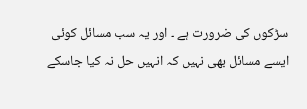سڑکوں کی ضرورت ہے ۔ اور یہ سب مسائل کوئی ایسے مسائل بھی نہیں کہ انہیں حل نہ کیا جاسکے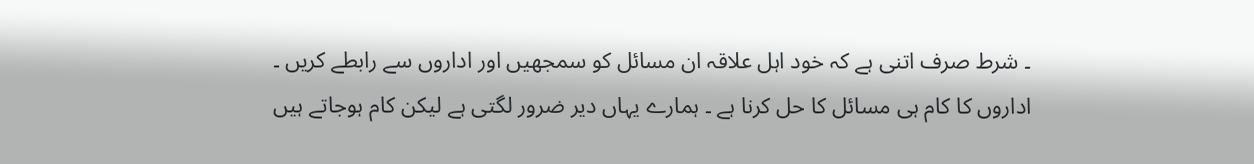۔ شرط صرف اتنی ہے کہ خود اہل علاقہ ان مسائل کو سمجھیں اور اداروں سے رابطے کریں ۔ اداروں کا کام ہی مسائل کا حل کرنا ہے ۔ ہمارے یہاں دیر ضرور لگتی ہے لیکن کام ہوجاتے ہیں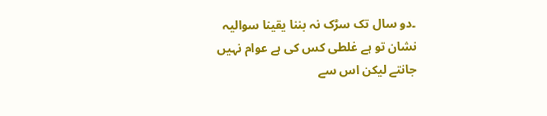۔دو سال تک سڑک نہ بننا یقینا سوالیہ نشان تو ہے غلطی کس کی ہے عوام نہیں جانتے لیکن اس سے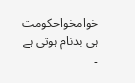خوامخواحکومت ہی بدنام ہوتی ہے ۔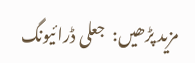مزید پڑھیں:  جعلی ڈرائیونگ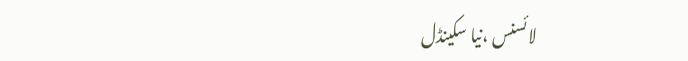لائسنس ،نیا سکینڈل